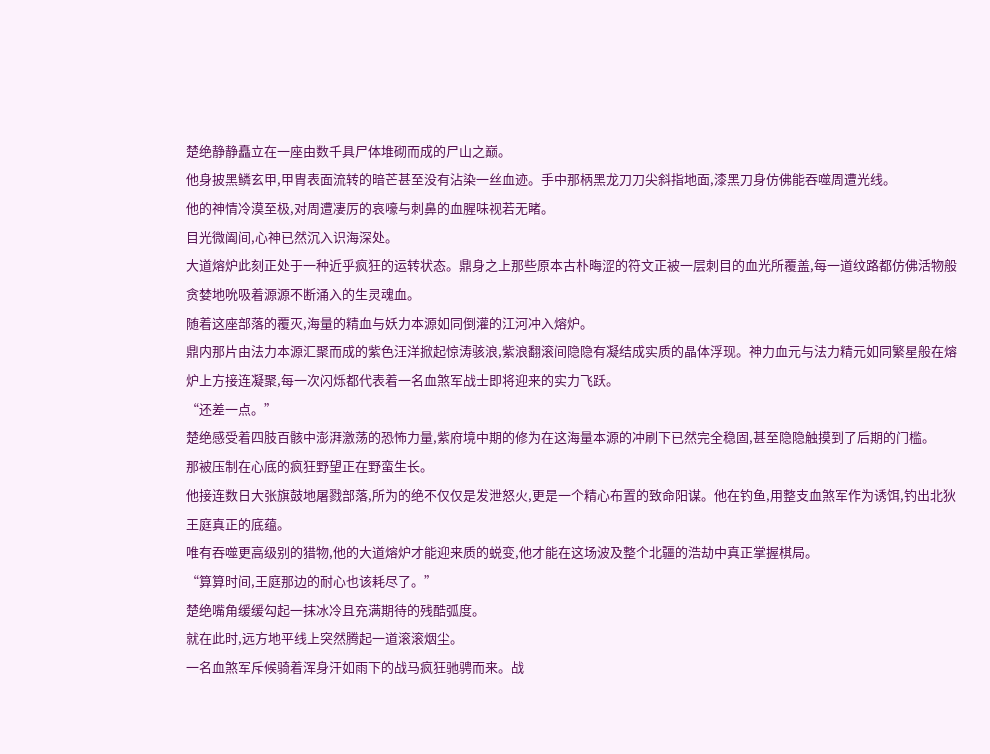楚绝静静矗立在一座由数千具尸体堆砌而成的尸山之巅。
他身披黑鳞玄甲,甲胄表面流转的暗芒甚至没有沾染一丝血迹。手中那柄黑龙刀刀尖斜指地面,漆黑刀身仿佛能吞噬周遭光线。
他的神情冷漠至极,对周遭凄厉的哀嚎与刺鼻的血腥味视若无睹。
目光微阖间,心神已然沉入识海深处。
大道熔炉此刻正处于一种近乎疯狂的运转状态。鼎身之上那些原本古朴晦涩的符文正被一层刺目的血光所覆盖,每一道纹路都仿佛活物般贪婪地吮吸着源源不断涌入的生灵魂血。
随着这座部落的覆灭,海量的精血与妖力本源如同倒灌的江河冲入熔炉。
鼎内那片由法力本源汇聚而成的紫色汪洋掀起惊涛骇浪,紫浪翻滚间隐隐有凝结成实质的晶体浮现。神力血元与法力精元如同繁星般在熔炉上方接连凝聚,每一次闪烁都代表着一名血煞军战士即将迎来的实力飞跃。
“还差一点。”
楚绝感受着四肢百骸中澎湃激荡的恐怖力量,紫府境中期的修为在这海量本源的冲刷下已然完全稳固,甚至隐隐触摸到了后期的门槛。
那被压制在心底的疯狂野望正在野蛮生长。
他接连数日大张旗鼓地屠戮部落,所为的绝不仅仅是发泄怒火,更是一个精心布置的致命阳谋。他在钓鱼,用整支血煞军作为诱饵,钓出北狄王庭真正的底蕴。
唯有吞噬更高级别的猎物,他的大道熔炉才能迎来质的蜕变,他才能在这场波及整个北疆的浩劫中真正掌握棋局。
“算算时间,王庭那边的耐心也该耗尽了。”
楚绝嘴角缓缓勾起一抹冰冷且充满期待的残酷弧度。
就在此时,远方地平线上突然腾起一道滚滚烟尘。
一名血煞军斥候骑着浑身汗如雨下的战马疯狂驰骋而来。战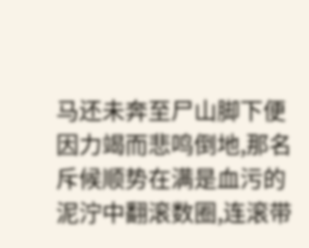马还未奔至尸山脚下便因力竭而悲鸣倒地,那名斥候顺势在满是血污的泥泞中翻滚数圈,连滚带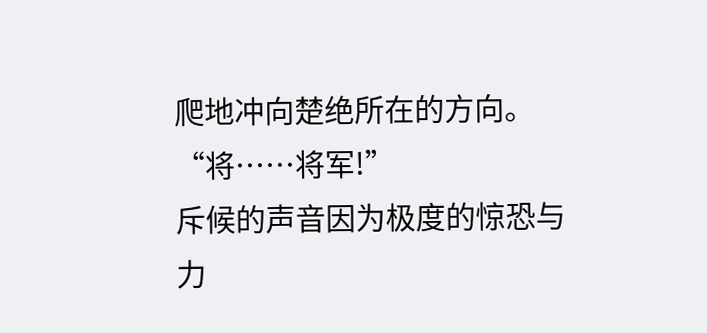爬地冲向楚绝所在的方向。
“将……将军!”
斥候的声音因为极度的惊恐与力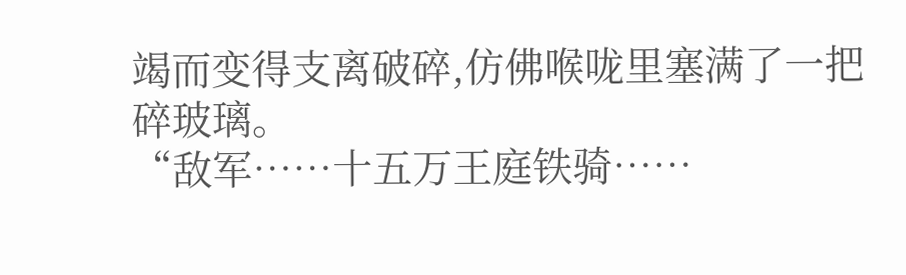竭而变得支离破碎,仿佛喉咙里塞满了一把碎玻璃。
“敌军……十五万王庭铁骑……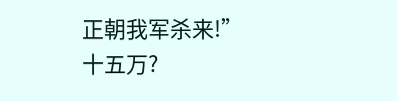正朝我军杀来!”
十五万?